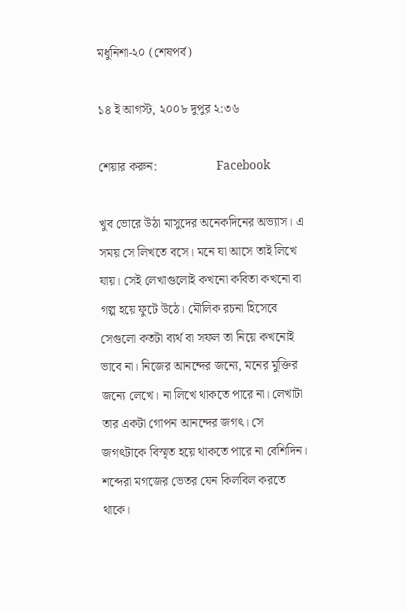মধুনিশা-২০ (শেষপর্ব)

১৪ ই আগস্ট, ২০০৮ দুপুর ২:৩৬

শেয়ার করুন:                   Facebook

খুব ভোরে উঠা মাসুদের অনেকদিনের অভ্যাস। এ সময় সে লিখতে বসে। মনে যা আসে তাই লিখে যায়। সেই লেখাগুলোই কখনো কবিতা কখনো বা গল্প হয়ে ফুটে উঠে। মৌলিক রচনা হিসেবে সেগুলো কতটা ব্যর্থ বা সফল তা নিয়ে কখনোই ভাবে না। নিজের আনন্দের জন্যে, মনের মুক্তির জন্যে লেখে। না লিখে থাকতে পারে না। লেখাটা তার একটা গোপন আনন্দের জগৎ। সে জগৎটাকে বিস্মৃত হয়ে থাকতে পারে না বেশিদিন। শব্দেরা মগজের ভেতর যেন কিলবিল করতে থাকে।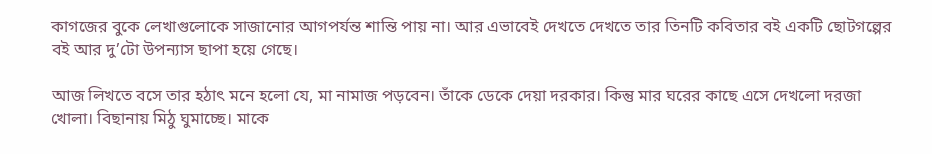কাগজের বুকে লেখাগুলোকে সাজানোর আগপর্যন্ত শান্তি পায় না। আর এভাবেই দেখতে দেখতে তার তিনটি কবিতার বই একটি ছোটগল্পের বই আর দু’টো উপন্যাস ছাপা হয়ে গেছে।

আজ লিখতে বসে তার হঠাৎ মনে হলো যে, মা নামাজ পড়বেন। তাঁকে ডেকে দেয়া দরকার। কিন্তু মার ঘরের কাছে এসে দেখলো দরজা খোলা। বিছানায় মিঠু ঘুমাচ্ছে। মাকে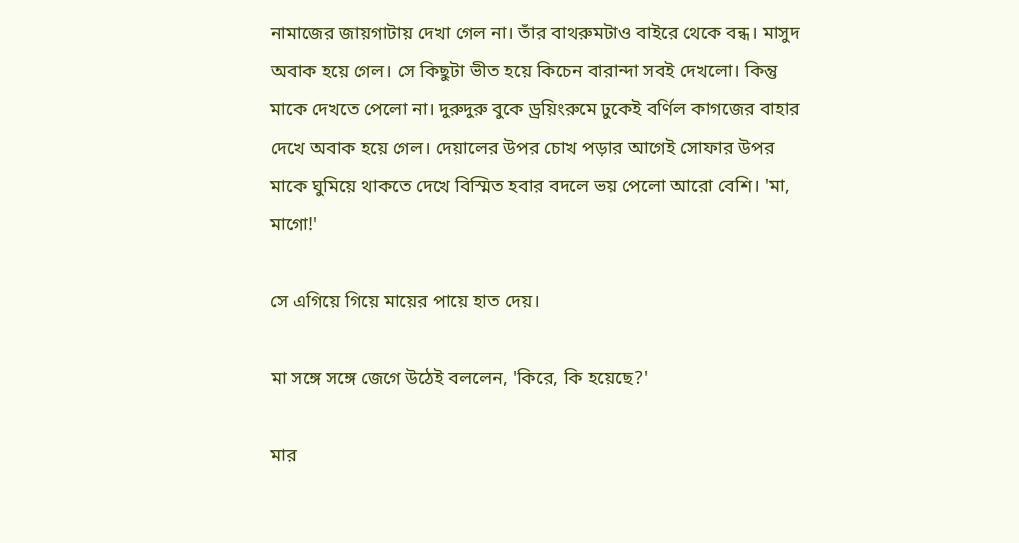নামাজের জায়গাটায় দেখা গেল না। তাঁর বাথরুমটাও বাইরে থেকে বন্ধ। মাসুদ অবাক হয়ে গেল। সে কিছুটা ভীত হয়ে কিচেন বারান্দা সবই দেখলো। কিন্তু মাকে দেখতে পেলো না। দুরুদুরু বুকে ড্রয়িংরুমে ঢুকেই বর্ণিল কাগজের বাহার দেখে অবাক হয়ে গেল। দেয়ালের উপর চোখ পড়ার আগেই সোফার উপর মাকে ঘুমিয়ে থাকতে দেখে বিস্মিত হবার বদলে ভয় পেলো আরো বেশি। 'মা, মাগো!'

সে এগিয়ে গিয়ে মায়ের পায়ে হাত দেয়।

মা সঙ্গে সঙ্গে জেগে উঠেই বললেন, 'কিরে, কি হয়েছে?'

মার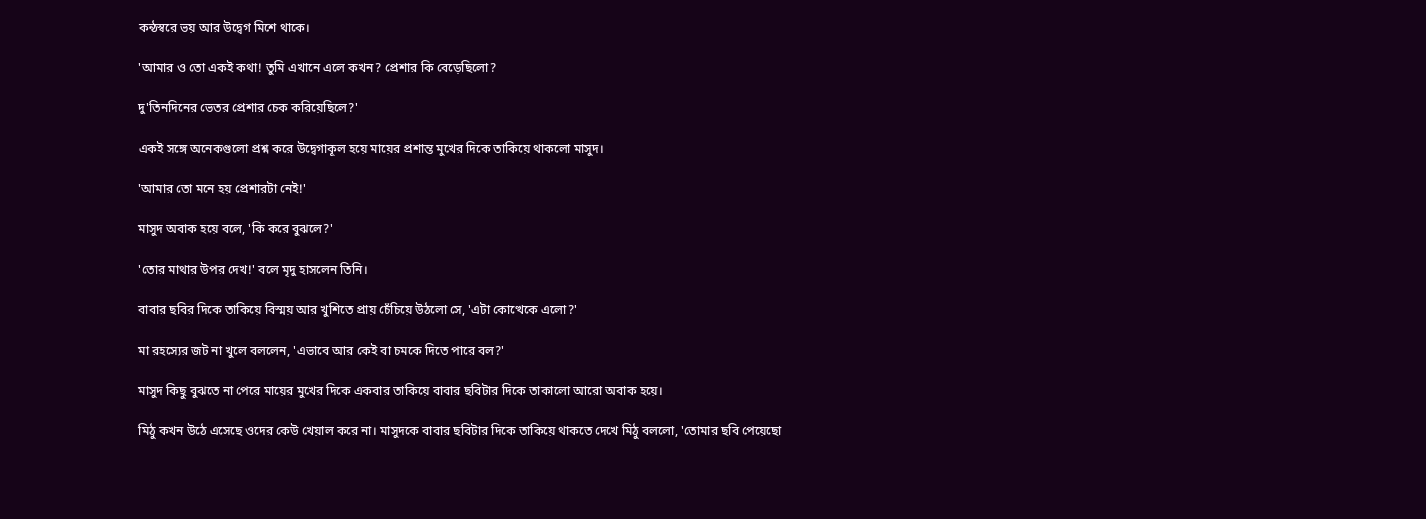কন্ঠস্বরে ভয় আর উদ্বেগ মিশে থাকে।

'আমার ও তো একই কথা! তুমি এখানে এলে কখন? প্রেশার কি বেড়েছিলো?

দু'তিনদিনের ভেতর প্রেশার চেক করিয়েছিলে?'

একই সঙ্গে অনেকগুলো প্রশ্ন করে উদ্বেগাকূল হয়ে মায়ের প্রশান্ত মুখের দিকে তাকিয়ে থাকলো মাসুদ।

'আমার তো মনে হয় প্রেশারটা নেই!'

মাসুদ অবাক হয়ে বলে, 'কি করে বুঝলে?'

'তোর মাথার উপর দেখ!' বলে মৃদু হাসলেন তিনি।

বাবার ছবির দিকে তাকিয়ে বিস্ময় আর খুশিতে প্রায় চেঁচিয়ে উঠলো সে, 'এটা কোত্থেকে এলো?'

মা রহস্যের জট না খুলে বললেন, 'এভাবে আর কেই বা চমকে দিতে পারে বল?'

মাসুদ কিছু বুঝতে না পেরে মায়ের মুখের দিকে একবার তাকিয়ে বাবার ছবিটার দিকে তাকালো আরো অবাক হয়ে।

মিঠু কখন উঠে এসেছে ওদের কেউ খেয়াল করে না। মাসুদকে বাবার ছবিটার দিকে তাকিয়ে থাকতে দেখে মিঠু বললো, 'তোমার ছবি পেয়েছো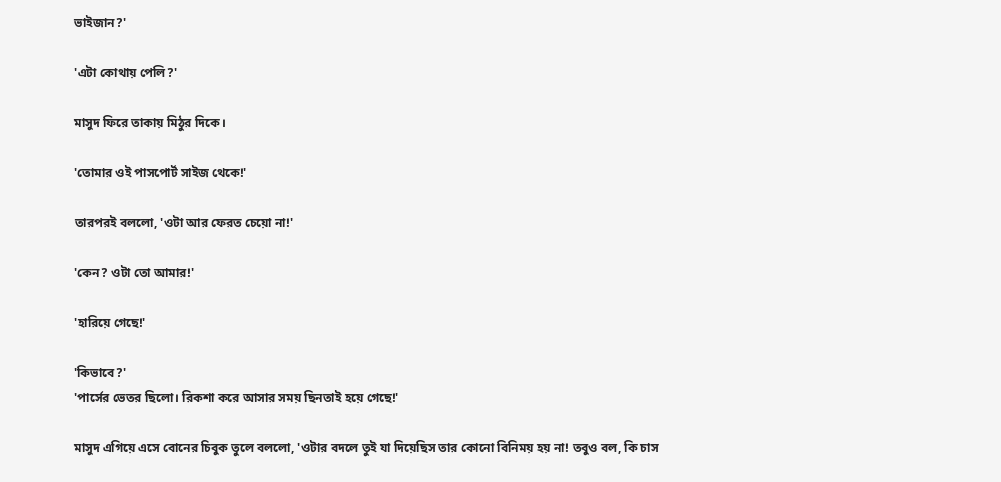ভাইজান?'

'এটা কোথায় পেলি?'

মাসুদ ফিরে তাকায় মিঠুর দিকে।

'তোমার ওই পাসপোর্ট সাইজ থেকে!'

তারপরই বললো, 'ওটা আর ফেরত চেয়ো না!'

'কেন? ওটা তো আমার!'

'হারিয়ে গেছে!'

'কিভাবে?'
'পার্সের ভেতর ছিলো। রিকশা করে আসার সময় ছিনতাই হয়ে গেছে!'

মাসুদ এগিয়ে এসে বোনের চিবুক তুলে বললো, 'ওটার বদলে তুই যা দিয়েছিস তার কোনো বিনিময় হয় না! তবুও বল, কি চাস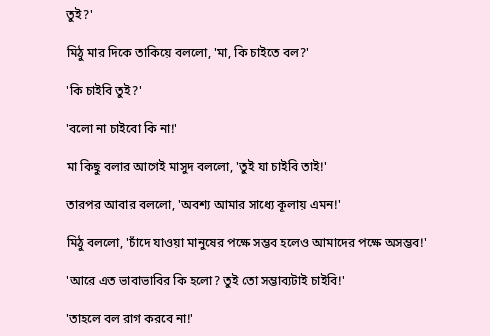তুই?'

মিঠু মার দিকে তাকিয়ে বললো, 'মা, কি চাইতে বল?'

'কি চাইবি তুই?'

'বলো না চাইবো কি না!'

মা কিছু বলার আগেই মাসুদ বললো, 'তুই যা চাইবি তাই!'

তারপর আবার বললো, 'অবশ্য আমার সাধ্যে কূলায় এমন!'

মিঠু বললো, 'চাঁদে যাওয়া মানুষের পক্ষে সম্ভব হলেও আমাদের পক্ষে অসম্ভব!'

'আরে এত ভাবাভাবির কি হলো? তুই তো সম্ভাব্যটাই চাইবি!'

'তাহলে বল রাগ করবে না!'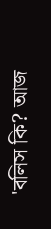'বলিস কি? আজ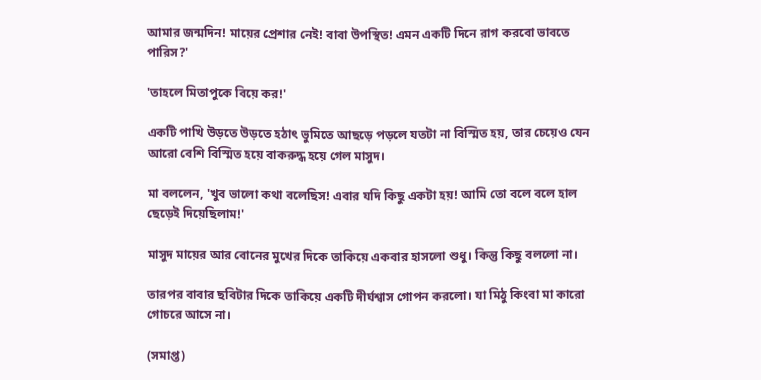আমার জন্মদিন! মায়ের প্রেশার নেই! বাবা উপস্থিত! এমন একটি দিনে রাগ করবো ভাবতে পারিস?'

'তাহলে মিতাপুকে বিয়ে কর!'

একটি পাখি উড়তে উড়তে হঠাৎ ভুমিতে আছড়ে পড়লে যতটা না বিস্মিত হয়, তার চেয়েও যেন আরো বেশি বিস্মিত হয়ে বাকরুদ্ধ হয়ে গেল মাসুদ।

মা বললেন, 'খুব ভালো কথা বলেছিস! এবার যদি কিছু একটা হয়! আমি তো বলে বলে হাল ছেড়েই দিয়েছিলাম!'

মাসুদ মায়ের আর বোনের মুখের দিকে তাকিয়ে একবার হাসলো শুধু। কিন্তু কিছু বললো না।

তারপর বাবার ছবিটার দিকে তাকিয়ে একটি দীর্ঘশ্বাস গোপন করলো। যা মিঠু কিংবা মা কারো গোচরে আসে না।

(সমাপ্ত)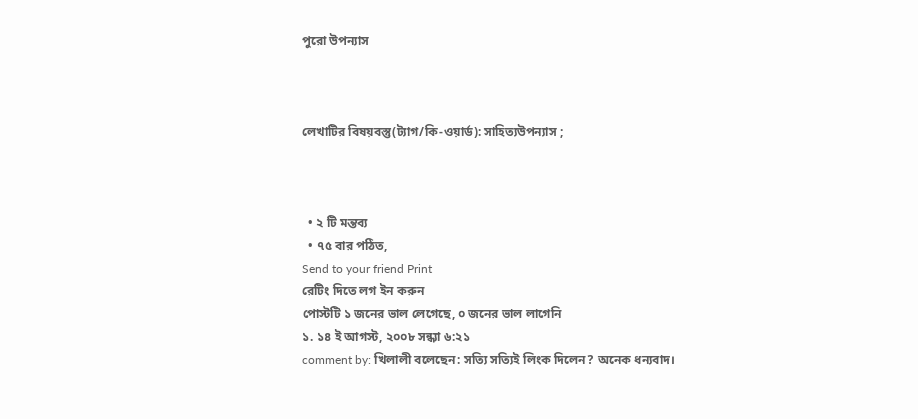পুরো উপন্যাস



লেখাটির বিষয়বস্তু(ট্যাগ/কি-ওয়ার্ড): সাহিত্যউপন্যাস ;



  • ২ টি মন্তব্য
  • ৭৫ বার পঠিত,
Send to your friend Print
রেটিং দিতে লগ ইন করুন
পোস্টটি ১ জনের ভাল লেগেছে, ০ জনের ভাল লাগেনি
১. ১৪ ই আগস্ট, ২০০৮ সন্ধ্যা ৬:২১
comment by: খিলালী বলেছেন: সত্যি সত্যিই লিংক দিলেন? অনেক ধন্যবাদ।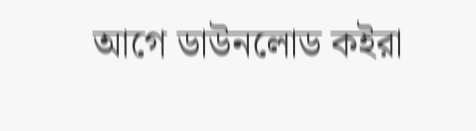আগে ডাউনলোড কইরা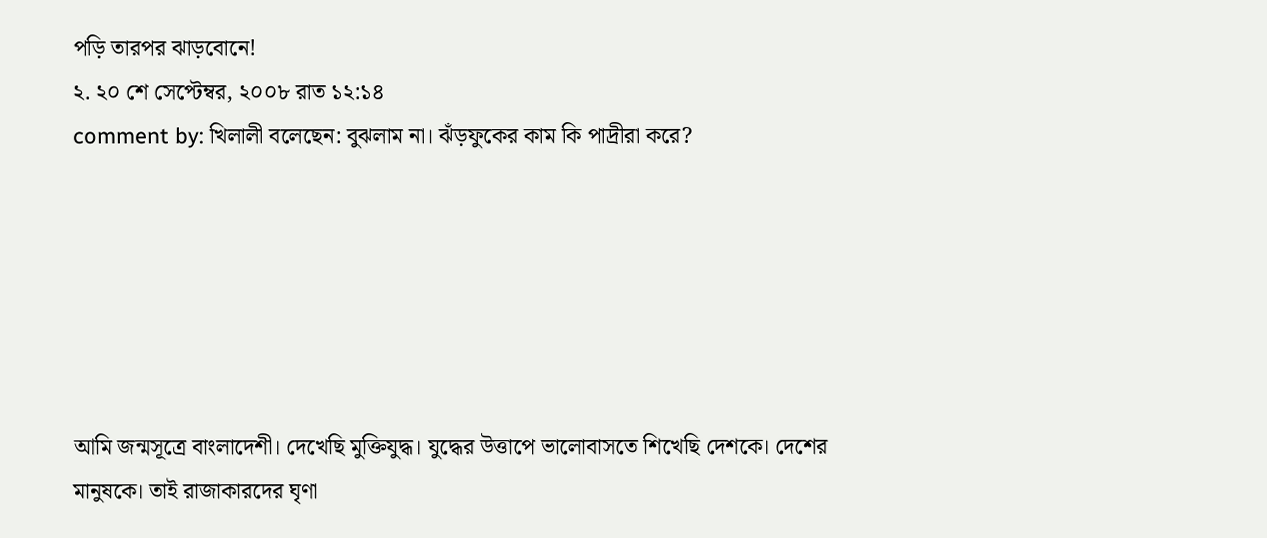পড়ি তারপর ঝাড়বোনে!
২. ২০ শে সেপ্টেম্বর, ২০০৮ রাত ১২:১৪
comment by: খিলালী বলেছেন: বুঝলাম না। ঝঁড়ফুকের কাম কি পাদ্রীরা করে?






আমি জন্মসূত্রে বাংলাদেশী। দেখেছি মুক্তিযুদ্ধ। যুদ্ধের উত্তাপে ভালোবাসতে শিখেছি দেশকে। দেশের মানুষকে। তাই রাজাকারদের ঘৃণা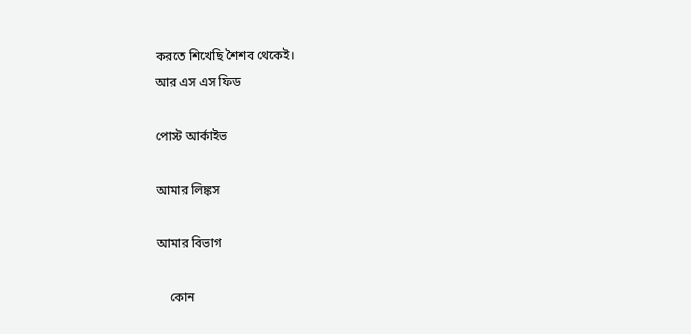করতে শিখেছি শৈশব থেকেই।
আর এস এস ফিড

পোস্ট আর্কাইভ

আমার লিঙ্কস

আমার বিভাগ

    কোন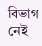বিভাগ নেই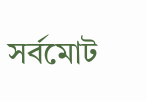সর্বমোট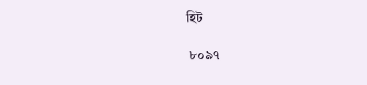হিট

 ৮০৯৭